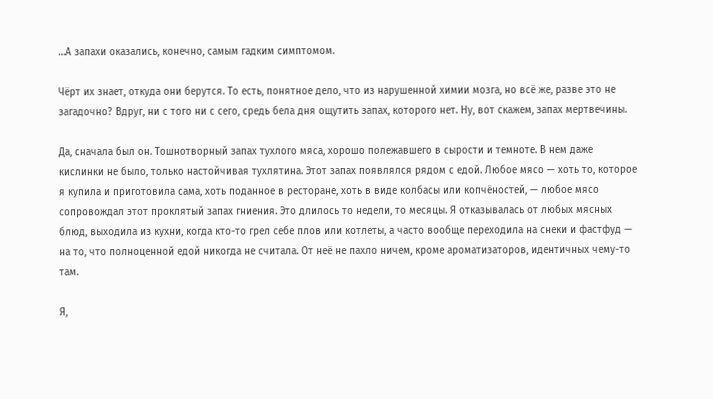…А запахи оказались, конечно, самым гадким симптомом.

Чёрт их знает, откуда они берутся. То есть, понятное дело, что из нарушенной химии мозга, но всё же, разве это не загадочно? Вдруг, ни с того ни с сего, средь бела дня ощутить запах, которого нет. Ну, вот скажем, запах мертвечины.

Да, сначала был он. Тошнотворный запах тухлого мяса, хорошо полежавшего в сырости и темноте. В нем даже кислинки не было, только настойчивая тухлятина. Этот запах появлялся рядом с едой. Любое мясо — хоть то, которое я купила и приготовила сама, хоть поданное в ресторане, хоть в виде колбасы или копчёностей, — любое мясо сопровождал этот проклятый запах гниения. Это длилось то недели, то месяцы. Я отказывалась от любых мясных блюд, выходила из кухни, когда кто-то грел себе плов или котлеты, а часто вообще переходила на снеки и фастфуд — на то, что полноценной едой никогда не считала. От неё не пахло ничем, кроме ароматизаторов, идентичных чему-то там.

Я,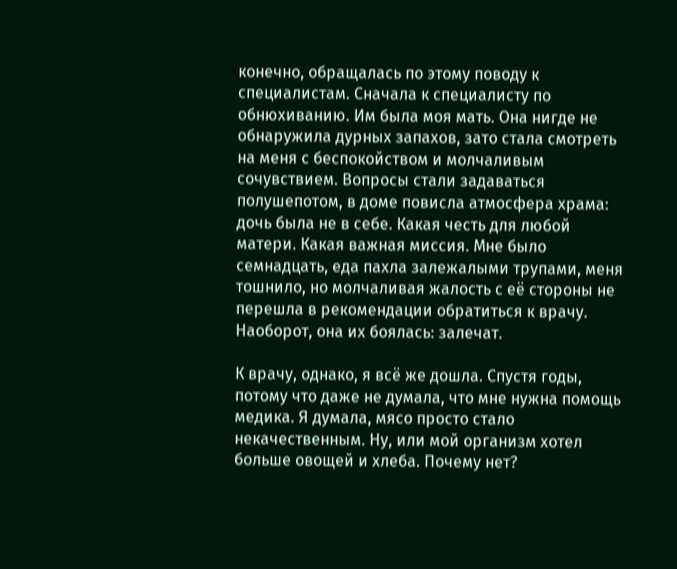конечно, обращалась по этому поводу к специалистам. Сначала к специалисту по обнюхиванию. Им была моя мать. Она нигде не обнаружила дурных запахов, зато стала смотреть на меня с беспокойством и молчаливым сочувствием. Вопросы стали задаваться полушепотом, в доме повисла атмосфера храма: дочь была не в себе. Какая честь для любой матери. Какая важная миссия. Мне было семнадцать, еда пахла залежалыми трупами, меня тошнило, но молчаливая жалость с её стороны не перешла в рекомендации обратиться к врачу. Наоборот, она их боялась: залечат.

К врачу, однако, я всё же дошла. Спустя годы, потому что даже не думала, что мне нужна помощь медика. Я думала, мясо просто стало некачественным. Ну, или мой организм хотел больше овощей и хлеба. Почему нет?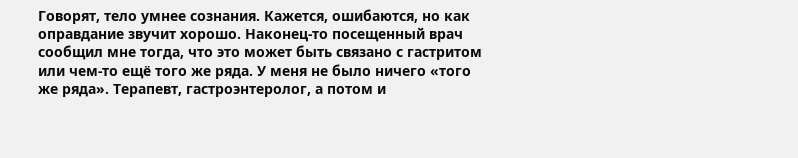Говорят, тело умнее сознания. Кажется, ошибаются, но как оправдание звучит хорошо. Наконец-то посещенный врач сообщил мне тогда, что это может быть связано с гастритом или чем-то ещё того же ряда. У меня не было ничего «того же ряда». Терапевт, гастроэнтеролог, а потом и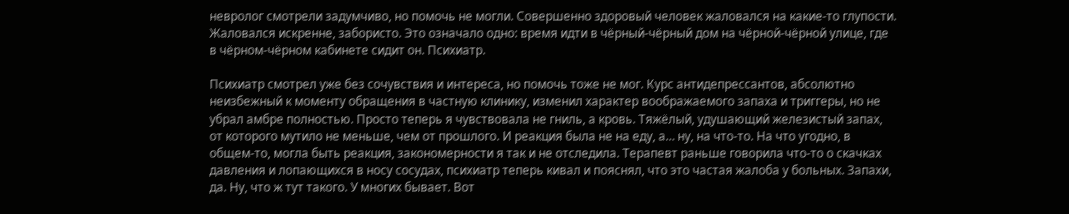невролог смотрели задумчиво, но помочь не могли. Совершенно здоровый человек жаловался на какие-то глупости. Жаловался искренне, забористо. Это означало одно: время идти в чёрный-чёрный дом на чёрной-чёрной улице, где в чёрном-чёрном кабинете сидит он. Психиатр.

Психиатр смотрел уже без сочувствия и интереса, но помочь тоже не мог. Курс антидепрессантов, абсолютно неизбежный к моменту обращения в частную клинику, изменил характер воображаемого запаха и триггеры, но не убрал амбре полностью. Просто теперь я чувствовала не гниль, а кровь. Тяжёлый, удушающий железистый запах, от которого мутило не меньше, чем от прошлого. И реакция была не на еду, а… ну, на что-то. На что угодно, в общем-то, могла быть реакция, закономерности я так и не отследила. Терапевт раньше говорила что-то о скачках давления и лопающихся в носу сосудах, психиатр теперь кивал и пояснял, что это частая жалоба у больных. Запахи, да. Ну, что ж тут такого. У многих бывает. Вот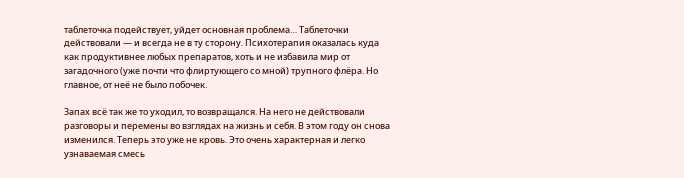таблеточка подействует, уйдет основная проблема… Таблеточки действовали — и всегда не в ту сторону. Психотерапия оказалась куда как продуктивнее любых препаратов, хоть и не избавила мир от загадочного (уже почти что флиртующего со мной) трупного флёра. Но главное, от неё не было побочек.

Запах всё так же то уходил, то возвращался. На него не действовали разговоры и перемены во взглядах на жизнь и себя. В этом году он снова изменился. Теперь это уже не кровь. Это очень характерная и легко узнаваемая смесь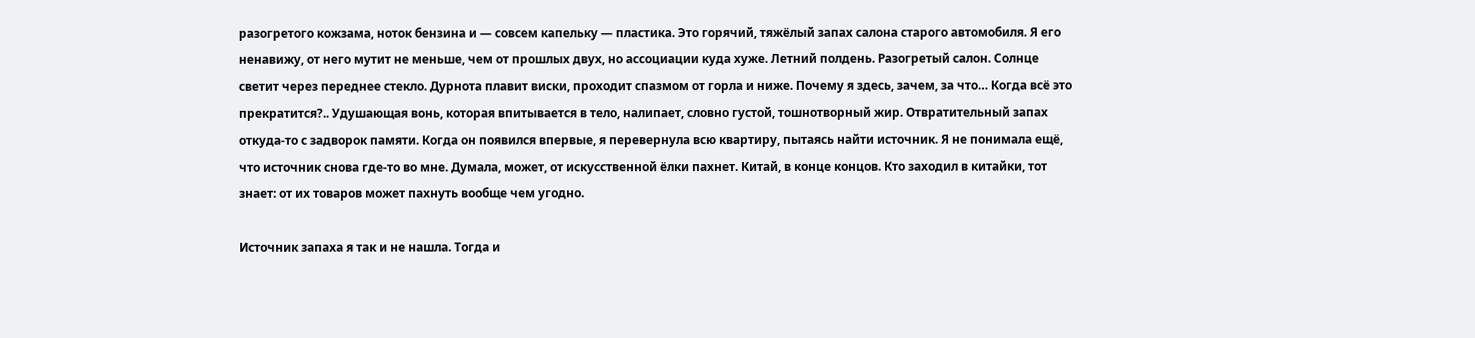разогретого кожзама, ноток бензина и — совсем капельку — пластика. Это горячий, тяжёлый запах салона старого автомобиля. Я его ненавижу, от него мутит не меньше, чем от прошлых двух, но ассоциации куда хуже. Летний полдень. Разогретый салон. Солнце светит через переднее стекло. Дурнота плавит виски, проходит спазмом от горла и ниже. Почему я здесь, зачем, за что… Когда всё это прекратится?.. Удушающая вонь, которая впитывается в тело, налипает, словно густой, тошнотворный жир. Отвратительный запах откуда-то с задворок памяти. Когда он появился впервые, я перевернула всю квартиру, пытаясь найти источник. Я не понимала ещё, что источник снова где-то во мне. Думала, может, от искусственной ёлки пахнет. Китай, в конце концов. Кто заходил в китайки, тот знает: от их товаров может пахнуть вообще чем угодно.

Источник запаха я так и не нашла. Тогда и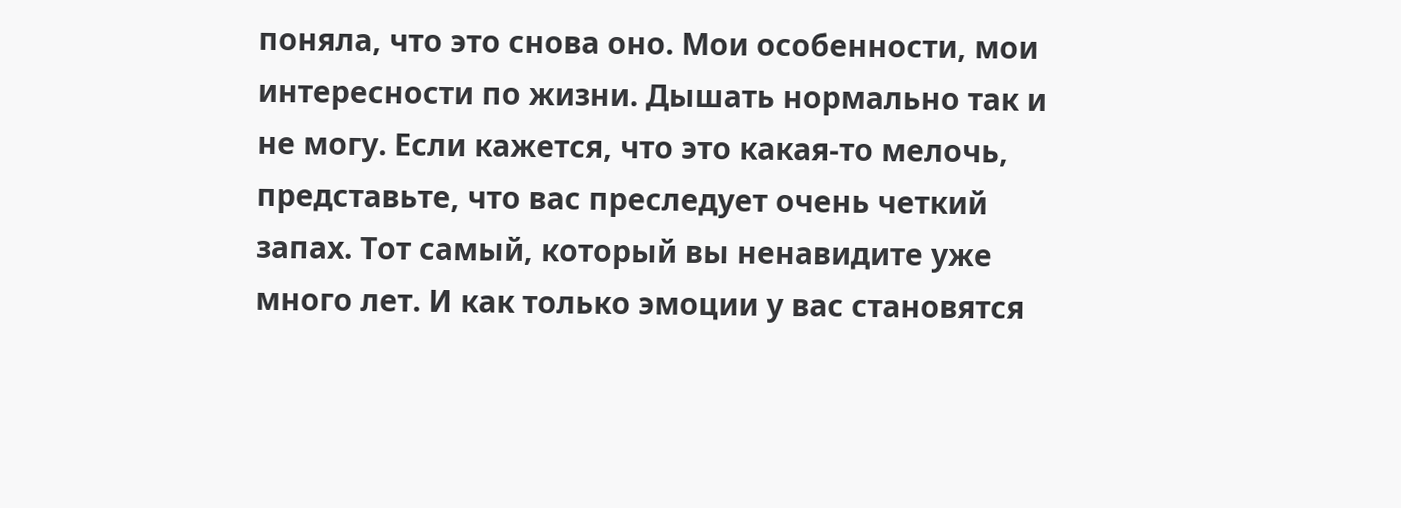поняла, что это снова оно. Мои особенности, мои интересности по жизни. Дышать нормально так и не могу. Если кажется, что это какая-то мелочь, представьте, что вас преследует очень четкий запах. Тот самый, который вы ненавидите уже много лет. И как только эмоции у вас становятся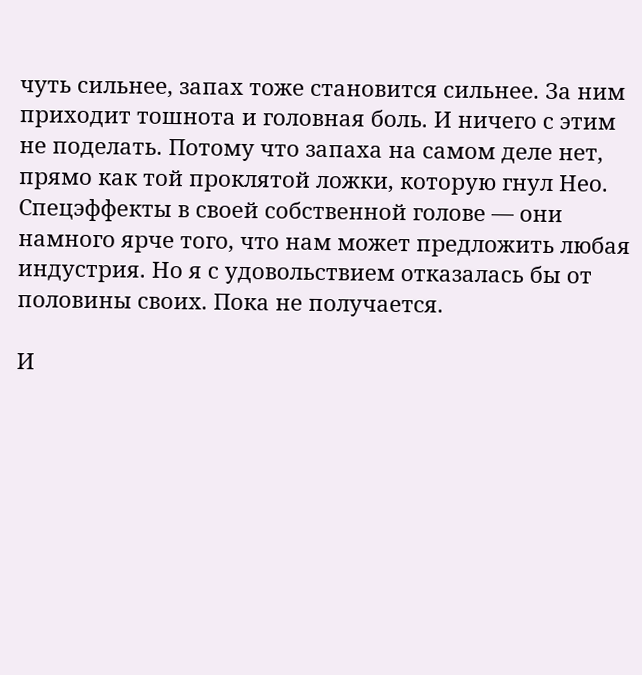чуть сильнее, запах тоже становится сильнее. За ним приходит тошнота и головная боль. И ничего с этим не поделать. Потому что запаха на самом деле нет, прямо как той проклятой ложки, которую гнул Нео. Спецэффекты в своей собственной голове — они намного ярче того, что нам может предложить любая индустрия. Но я с удовольствием отказалась бы от половины своих. Пока не получается.

И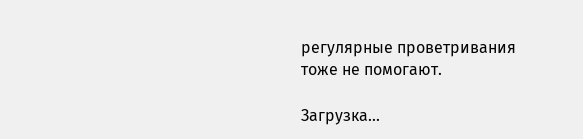регулярные проветривания тоже не помогают.

Загрузка...